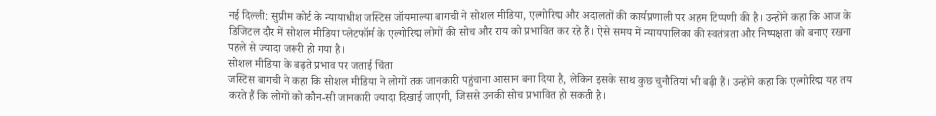नई दिल्ली: सुप्रीम कोर्ट के न्यायाधीश जस्टिस जॉयमाल्या बागची ने सोशल मीडिया, एल्गोरिद्म और अदालतों की कार्यप्रणाली पर अहम टिप्पणी की है। उन्होंने कहा कि आज के डिजिटल दौर में सोशल मीडिया प्लेटफॉर्म के एल्गोरिद्म लोगों की सोच और राय को प्रभावित कर रहे हैं। ऐसे समय में न्यायपालिका की स्वतंत्रता और निष्पक्षता को बनाए रखना पहले से ज्यादा जरूरी हो गया है।
सोशल मीडिया के बढ़ते प्रभाव पर जताई चिंता
जस्टिस बागची ने कहा कि सोशल मीडिया ने लोगों तक जानकारी पहुंचाना आसान बना दिया है, लेकिन इसके साथ कुछ चुनौतियां भी बढ़ी हैं। उन्होंने कहा कि एल्गोरिद्म यह तय करते हैं कि लोगों को कौन-सी जानकारी ज्यादा दिखाई जाएगी, जिससे उनकी सोच प्रभावित हो सकती है।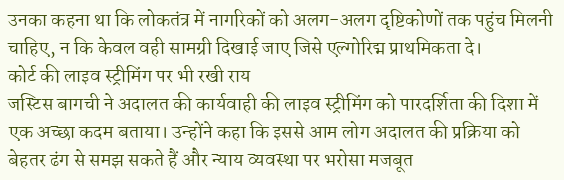उनका कहना था कि लोकतंत्र में नागरिकों को अलग-अलग दृष्टिकोणों तक पहुंच मिलनी चाहिए, न कि केवल वही सामग्री दिखाई जाए जिसे एल्गोरिद्म प्राथमिकता दे।
कोर्ट की लाइव स्ट्रीमिंग पर भी रखी राय
जस्टिस बागची ने अदालत की कार्यवाही की लाइव स्ट्रीमिंग को पारदर्शिता की दिशा में एक अच्छा कदम बताया। उन्होंने कहा कि इससे आम लोग अदालत की प्रक्रिया को बेहतर ढंग से समझ सकते हैं और न्याय व्यवस्था पर भरोसा मजबूत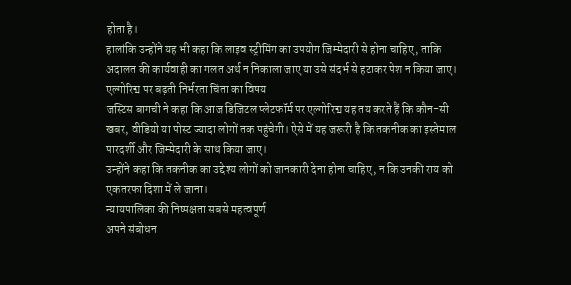होता है।
हालांकि उन्होंने यह भी कहा कि लाइव स्ट्रीमिंग का उपयोग जिम्मेदारी से होना चाहिए, ताकि अदालत की कार्यवाही का गलत अर्थ न निकाला जाए या उसे संदर्भ से हटाकर पेश न किया जाए।
एल्गोरिद्म पर बढ़ती निर्भरता चिंता का विषय
जस्टिस बागची ने कहा कि आज डिजिटल प्लेटफॉर्म पर एल्गोरिद्म यह तय करते हैं कि कौन-सी खबर, वीडियो या पोस्ट ज्यादा लोगों तक पहुंचेगी। ऐसे में यह जरूरी है कि तकनीक का इस्तेमाल पारदर्शी और जिम्मेदारी के साथ किया जाए।
उन्होंने कहा कि तकनीक का उद्देश्य लोगों को जानकारी देना होना चाहिए, न कि उनकी राय को एकतरफा दिशा में ले जाना।
न्यायपालिका की निष्पक्षता सबसे महत्वपूर्ण
अपने संबोधन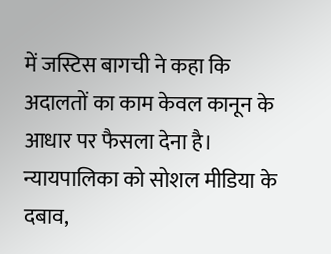में जस्टिस बागची ने कहा कि अदालतों का काम केवल कानून के आधार पर फैसला देना है। न्यायपालिका को सोशल मीडिया के दबाव,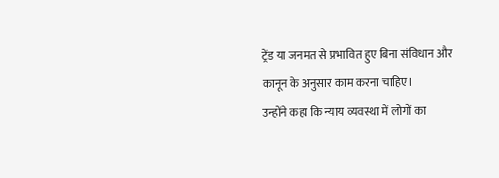ट्रेंड या जनमत से प्रभावित हुए बिना संविधान और कानून के अनुसार काम करना चाहिए।
उन्होंने कहा कि न्याय व्यवस्था में लोगों का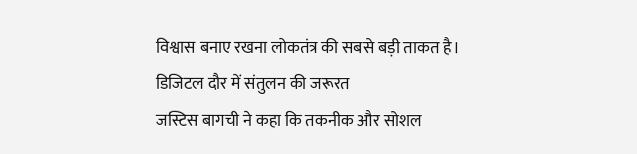विश्वास बनाए रखना लोकतंत्र की सबसे बड़ी ताकत है।
डिजिटल दौर में संतुलन की जरूरत
जस्टिस बागची ने कहा कि तकनीक और सोशल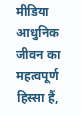मीडिया आधुनिक जीवन का महत्वपूर्ण हिस्सा हैं,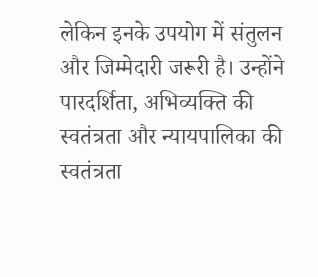लेकिन इनके उपयोग में संतुलन और जिम्मेदारी जरूरी है। उन्होंने पारदर्शिता, अभिव्यक्ति की स्वतंत्रता और न्यायपालिका की स्वतंत्रता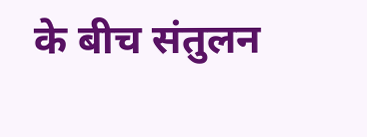के बीच संतुलन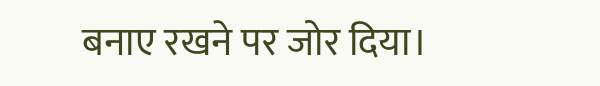बनाए रखने पर जोर दिया।